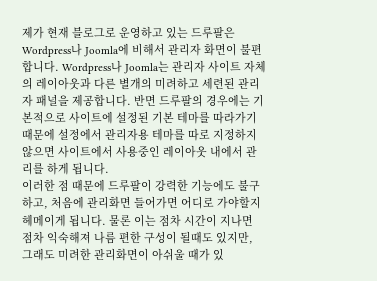제가 현재 블로그로 운영하고 있는 드루팔은 Wordpress나 Joomla에 비해서 관리자 화면이 불편합니다. Wordpress나 Joomla는 관리자 사이트 자체의 레이아웃과 다른 별개의 미려하고 세련된 관리자 패널을 제공합니다. 반면 드루팔의 경우에는 기본적으로 사이트에 설정된 기본 테마를 따라가기 때문에 설정에서 관리자용 테마를 따로 지정하지 않으면 사이트에서 사용중인 레이아웃 내에서 관리를 하게 됩니다.
이러한 점 때문에 드루팔이 강력한 기능에도 불구하고, 처음에 관리화면 들어가면 어디로 가야할지 헤메이게 됩니다. 물론 이는 점차 시간이 지나면 점차 익숙해져 나름 편한 구성이 될때도 있지만, 그래도 미려한 관리화면이 아쉬울 때가 있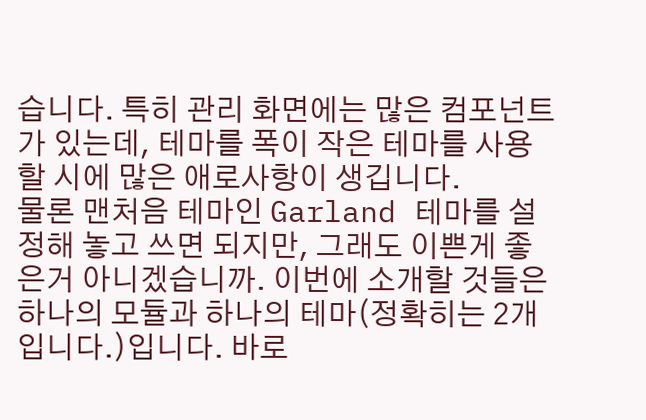습니다. 특히 관리 화면에는 많은 컴포넌트가 있는데, 테마를 폭이 작은 테마를 사용할 시에 많은 애로사항이 생깁니다.
물론 맨처음 테마인 Garland 테마를 설정해 놓고 쓰면 되지만, 그래도 이쁜게 좋은거 아니겠습니까. 이번에 소개할 것들은 하나의 모듈과 하나의 테마(정확히는 2개입니다.)입니다. 바로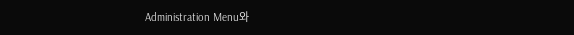Administration Menu와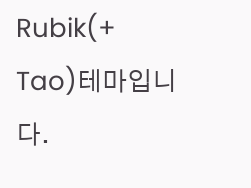Rubik(+ Tao)테마입니다.